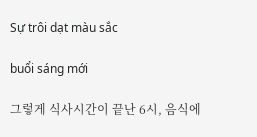Sự trôi dạt màu sắc

buổi sáng mới

그렇게 식사시간이 끝난 6시, 음식에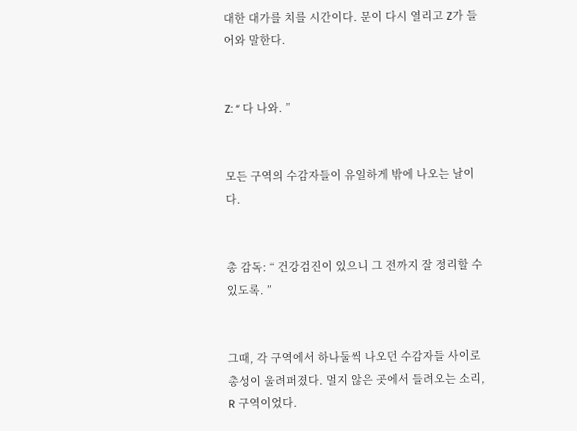대한 대가를 치를 시간이다. 문이 다시 열리고 Z가 들어와 말한다.


Z: “ 다 나와. ”


모든 구역의 수감자들이 유일하게 밖에 나오는 날이다.


총 감독: “ 건강검진이 있으니 그 전까지 잘 정리할 수 있도록. ”


그때, 각 구역에서 하나둘씩 나오던 수감자들 사이로 총성이 울려퍼졌다. 멀지 않은 곳에서 들려오는 소리, R 구역이었다.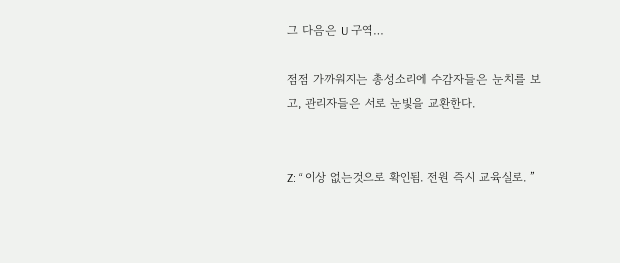그 다음은 U 구역…

점점 가까워지는 총성소리에 수감자들은 눈치를 보고, 관리자들은 서로 눈빛을 교환한다.


Z: “ 이상 없는것으로 확인됨. 전원 즉시 교육실로. ”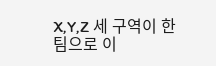X,Y,Z 세 구역이 한 팀으로 이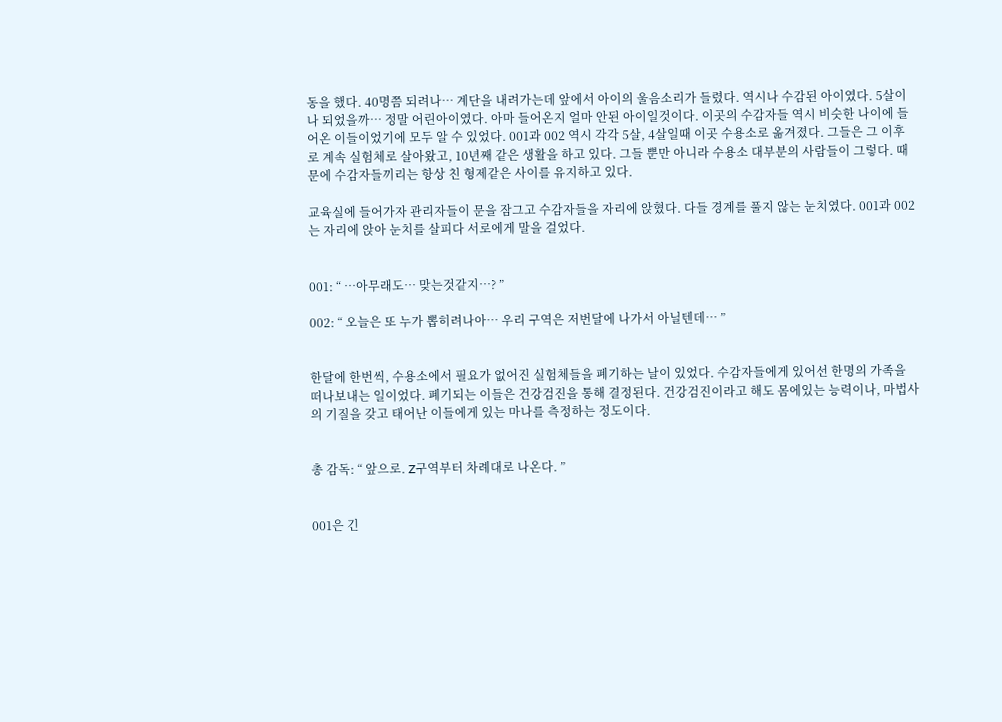동을 했다. 40명쯤 되려나… 계단을 내려가는데 앞에서 아이의 울음소리가 들렸다. 역시나 수감된 아이였다. 5살이나 되었을까… 정말 어린아이였다. 아마 들어온지 얼마 안된 아이일것이다. 이곳의 수감자들 역시 비슷한 나이에 들어온 이들이었기에 모두 알 수 있었다. 001과 002 역시 각각 5살, 4살일때 이곳 수용소로 옮겨졌다. 그들은 그 이후로 계속 실험체로 살아왔고, 10년째 같은 생활을 하고 있다. 그들 뿐만 아니라 수용소 대부분의 사람들이 그렇다. 때문에 수감자들끼리는 항상 친 형제같은 사이를 유지하고 있다.

교육실에 들어가자 관리자들이 문을 잠그고 수감자들을 자리에 앉혔다. 다들 경계를 풀지 않는 눈치였다. 001과 002는 자리에 앉아 눈치를 살피다 서로에게 말을 걸었다.


001: “ …아무래도… 맞는것같지…? ”

002: “ 오늘은 또 누가 뽑히려나아… 우리 구역은 저번달에 나가서 아닐텐데… ”


한달에 한번씩, 수용소에서 필요가 없어진 실험체들을 폐기하는 날이 있었다. 수감자들에게 있어선 한명의 가족을 떠나보내는 일이었다. 폐기되는 이들은 건강검진을 통해 결정된다. 건강검진이라고 해도 몸에있는 능력이나, 마법사의 기질을 갖고 태어난 이들에게 있는 마나를 측정하는 정도이다.


총 감독: “ 앞으로. Z구역부터 차례대로 나온다. ”


001은 긴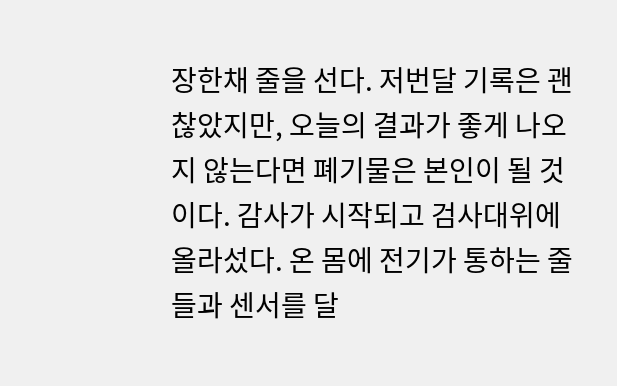장한채 줄을 선다. 저번달 기록은 괜찮았지만, 오늘의 결과가 좋게 나오지 않는다면 폐기물은 본인이 될 것이다. 감사가 시작되고 검사대위에 올라섰다. 온 몸에 전기가 통하는 줄들과 센서를 달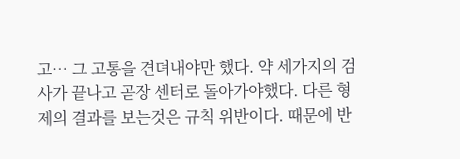고… 그 고통을 견뎌내야만 했다. 약 세가지의 검사가 끝나고 곧장 센터로 돌아가야했다. 다른 형제의 결과를 보는것은 규칙 위반이다. 때문에 반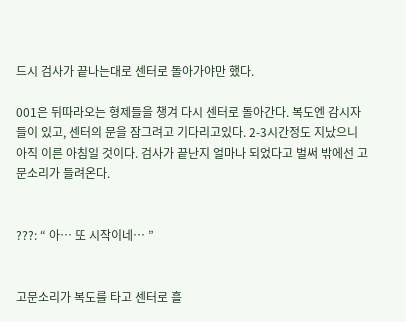드시 검사가 끝나는대로 센터로 돌아가야만 했다.

001은 뒤따라오는 형제들을 챙겨 다시 센터로 돌아간다. 복도엔 감시자들이 있고, 센터의 문을 잠그려고 기다리고있다. 2-3시간정도 지났으니 아직 이른 아침일 것이다. 검사가 끝난지 얼마나 되었다고 벌써 밖에선 고문소리가 들려온다.


???: “ 아… 또 시작이네… ”


고문소리가 복도를 타고 센터로 흘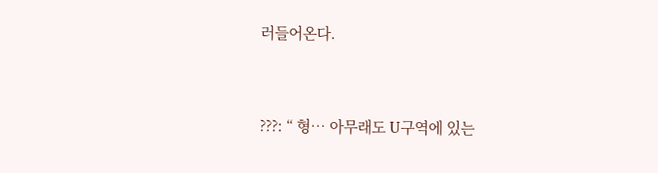러들어온다.


???: “ 형… 아무래도 U구역에 있는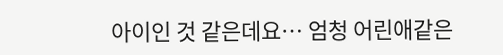아이인 것 같은데요… 엄청 어린애같은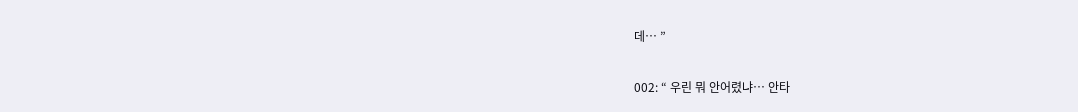데… ”

002: “ 우린 뭐 안어렸냐… 안타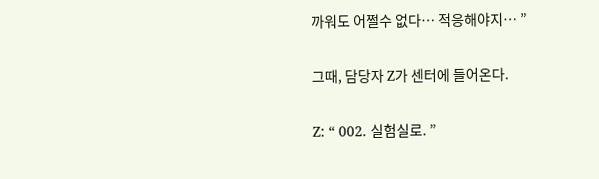까워도 어쩔수 없다… 적응해야지… ”


그때, 담당자 Z가 센터에 들어온다.


Z: “ 002. 실험실로. ”